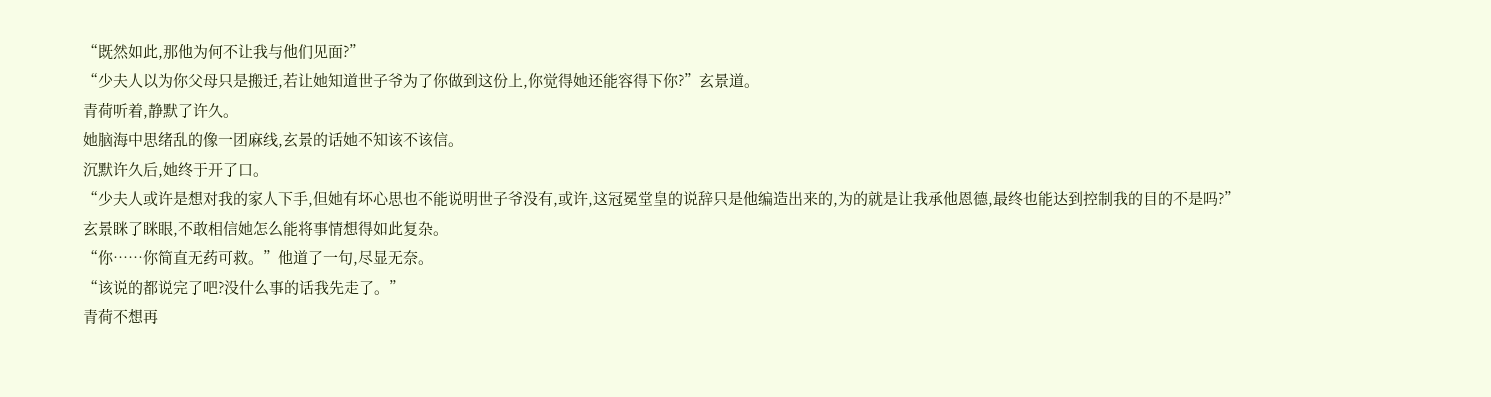“既然如此,那他为何不让我与他们见面?”
“少夫人以为你父母只是搬迁,若让她知道世子爷为了你做到这份上,你觉得她还能容得下你?”玄景道。
青荷听着,静默了许久。
她脑海中思绪乱的像一团麻线,玄景的话她不知该不该信。
沉默许久后,她终于开了口。
“少夫人或许是想对我的家人下手,但她有坏心思也不能说明世子爷没有,或许,这冠冕堂皇的说辞只是他编造出来的,为的就是让我承他恩德,最终也能达到控制我的目的不是吗?”
玄景眯了眯眼,不敢相信她怎么能将事情想得如此复杂。
“你……你简直无药可救。”他道了一句,尽显无奈。
“该说的都说完了吧?没什么事的话我先走了。”
青荷不想再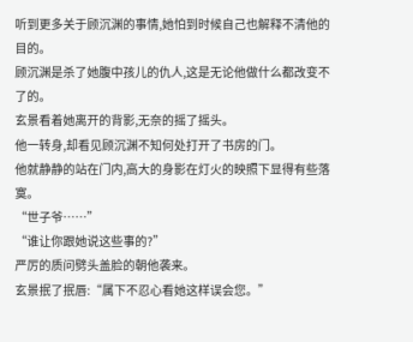听到更多关于顾沉渊的事情,她怕到时候自己也解释不清他的目的。
顾沉渊是杀了她腹中孩儿的仇人,这是无论他做什么都改变不了的。
玄景看着她离开的背影,无奈的摇了摇头。
他一转身,却看见顾沉渊不知何处打开了书房的门。
他就静静的站在门内,高大的身影在灯火的映照下显得有些落寞。
“世子爷……”
“谁让你跟她说这些事的?”
严厉的质问劈头盖脸的朝他袭来。
玄景抿了抿唇:“属下不忍心看她这样误会您。”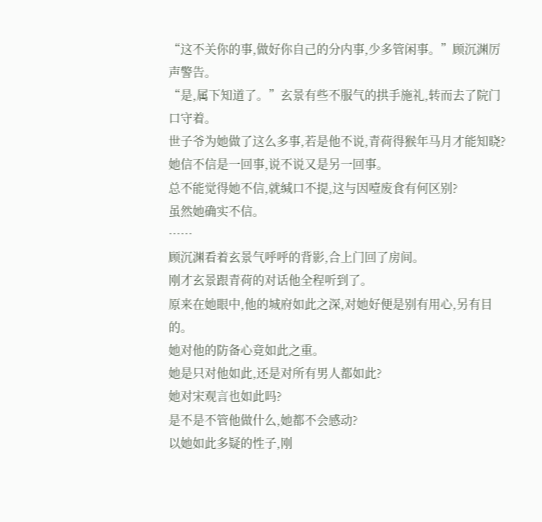“这不关你的事,做好你自己的分内事,少多管闲事。”顾沉渊厉声警告。
“是,属下知道了。”玄景有些不服气的拱手施礼,转而去了院门口守着。
世子爷为她做了这么多事,若是他不说,青荷得猴年马月才能知晓?
她信不信是一回事,说不说又是另一回事。
总不能觉得她不信,就缄口不提,这与因噎废食有何区别?
虽然她确实不信。
……
顾沉渊看着玄景气呼呼的背影,合上门回了房间。
刚才玄景跟青荷的对话他全程听到了。
原来在她眼中,他的城府如此之深,对她好便是别有用心,另有目的。
她对他的防备心竟如此之重。
她是只对他如此,还是对所有男人都如此?
她对宋观言也如此吗?
是不是不管他做什么,她都不会感动?
以她如此多疑的性子,刚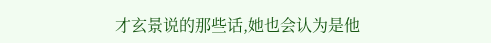才玄景说的那些话,她也会认为是他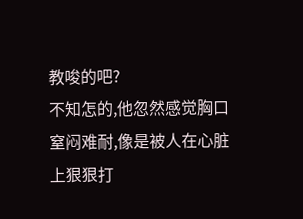教唆的吧?
不知怎的,他忽然感觉胸口窒闷难耐,像是被人在心脏上狠狠打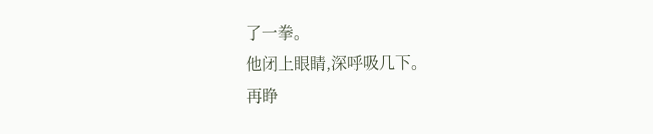了一拳。
他闭上眼睛,深呼吸几下。
再睁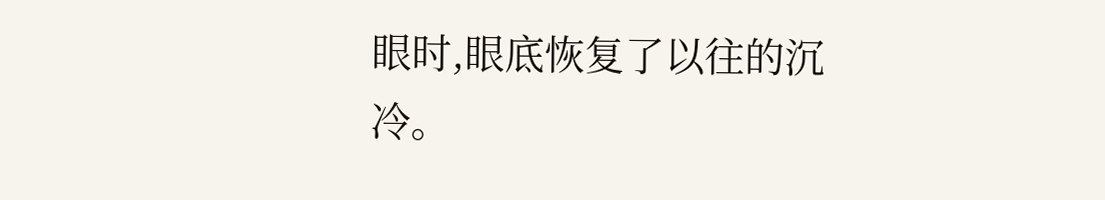眼时,眼底恢复了以往的沉冷。